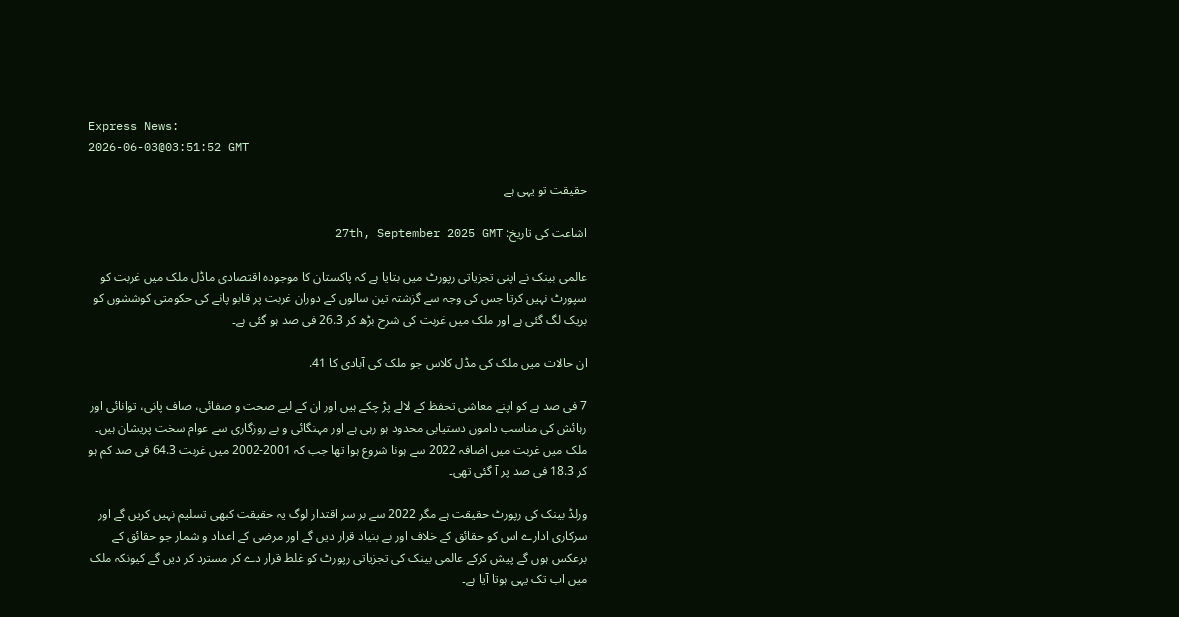Express News:
2026-06-03@03:51:52 GMT

حقیقت تو یہی ہے

اشاعت کی تاریخ: 27th, September 2025 GMT

عالمی بینک نے اپنی تجزیاتی رپورٹ میں بتایا ہے کہ پاکستان کا موجودہ اقتصادی ماڈل ملک میں غربت کو سپورٹ نہیں کرتا جس کی وجہ سے گزشتہ تین سالوں کے دوران غربت پر قابو پانے کی حکومتی کوششوں کو بریک لگ گئی ہے اور ملک میں غربت کی شرح بڑھ کر 26.3 فی صد ہو گئی ہے۔

ان حالات میں ملک کی مڈل کلاس جو ملک کی آبادی کا 41.

7 فی صد ہے کو اپنے معاشی تحفظ کے لالے پڑ چکے ہیں اور ان کے لیے صحت و صفائی، صاف پانی، توانائی اور رہائش کی مناسب داموں دستیابی محدود ہو رہی ہے اور مہنگائی و بے روزگاری سے عوام سخت پریشان ہیں۔ ملک میں غربت میں اضافہ 2022 سے ہونا شروع ہوا تھا جب کہ 2001-2002 میں غربت 64.3 فی صد کم ہو کر 18.3 فی صد پر آ گئی تھی۔

ورلڈ بینک کی رپورٹ حقیقت ہے مگر 2022 سے بر سر اقتدار لوگ یہ حقیقت کبھی تسلیم نہیں کریں گے اور سرکاری ادارے اس کو حقائق کے خلاف اور بے بنیاد قرار دیں گے اور مرضی کے اعداد و شمار جو حقائق کے برعکس ہوں گے پیش کرکے عالمی بینک کی تجزیاتی رپورٹ کو غلط قرار دے کر مسترد کر دیں گے کیونکہ ملک میں اب تک یہی ہوتا آیا ہے۔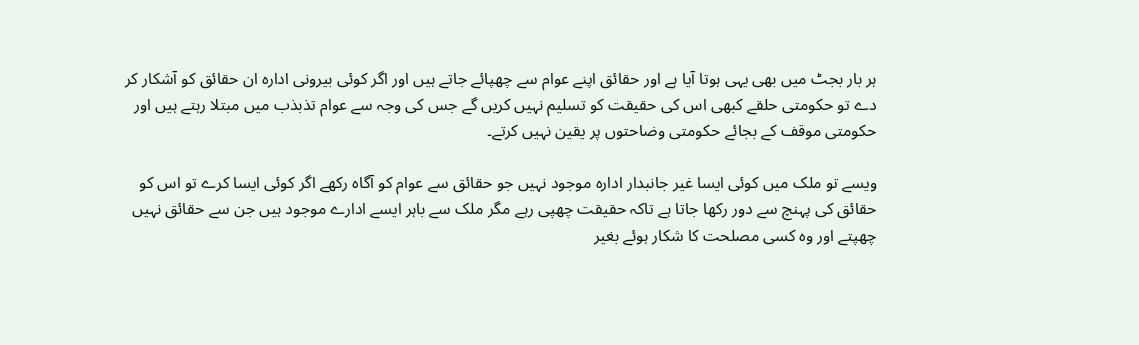ہر بار بجٹ میں بھی یہی ہوتا آیا ہے اور حقائق اپنے عوام سے چھپائے جاتے ہیں اور اگر کوئی بیرونی ادارہ ان حقائق کو آشکار کر دے تو حکومتی حلقے کبھی اس کی حقیقت کو تسلیم نہیں کریں گے جس کی وجہ سے عوام تذبذب میں مبتلا رہتے ہیں اور حکومتی موقف کے بجائے حکومتی وضاحتوں پر یقین نہیں کرتے۔

ویسے تو ملک میں کوئی ایسا غیر جانبدار ادارہ موجود نہیں جو حقائق سے عوام کو آگاہ رکھے اگر کوئی ایسا کرے تو اس کو حقائق کی پہنچ سے دور رکھا جاتا ہے تاکہ حقیقت چھپی رہے مگر ملک سے باہر ایسے ادارے موجود ہیں جن سے حقائق نہیں چھپتے اور وہ کسی مصلحت کا شکار ہوئے بغیر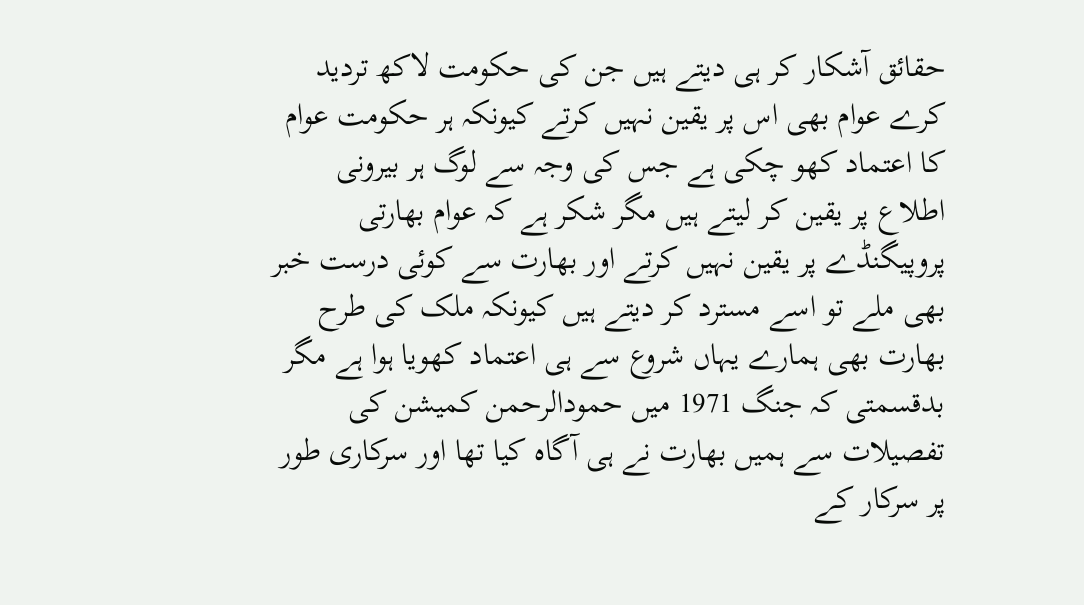حقائق آشکار کر ہی دیتے ہیں جن کی حکومت لاکھ تردید کرے عوام بھی اس پر یقین نہیں کرتے کیونکہ ہر حکومت عوام کا اعتماد کھو چکی ہے جس کی وجہ سے لوگ ہر بیرونی اطلاع پر یقین کر لیتے ہیں مگر شکر ہے کہ عوام بھارتی پروپیگنڈے پر یقین نہیں کرتے اور بھارت سے کوئی درست خبر بھی ملے تو اسے مسترد کر دیتے ہیں کیونکہ ملک کی طرح بھارت بھی ہمارے یہاں شروع سے ہی اعتماد کھویا ہوا ہے مگر بدقسمتی کہ جنگ 1971 میں حمودالرحمن کمیشن کی تفصیلات سے ہمیں بھارت نے ہی آگاہ کیا تھا اور سرکاری طور پر سرکار کے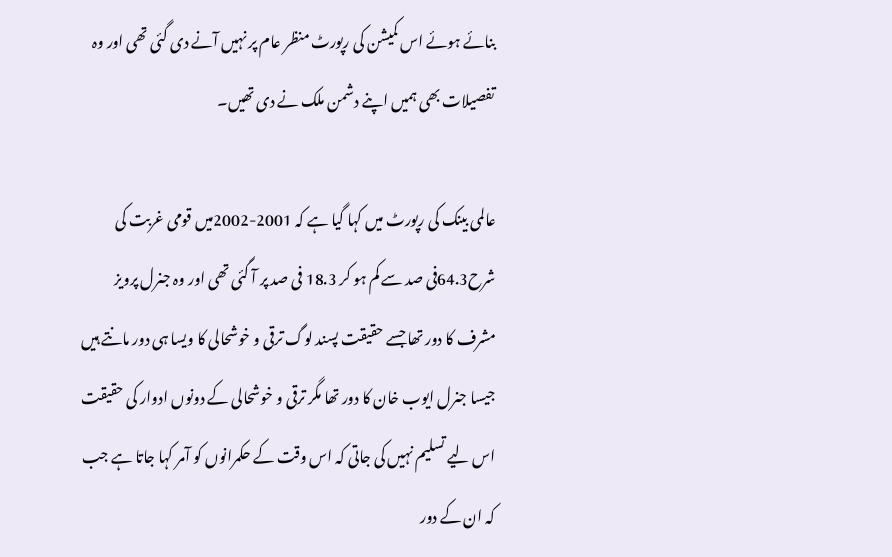بنائے ہوئے اس کمیشن کی رپورٹ منظر عام پر نہیں آنے دی گئی تھی اور وہ تفصیلات بھی ہمیں اپنے دشمن ملک نے دی تھیں۔

عالمی بینک کی رپورٹ میں کہا گیا ہے کہ 2001-2002میں قومی غربت کی شرح64.3فی صد سے کم ہو کر 18.3 فی صد پر آ گئی تھی اور وہ جنرل پرویز مشرف کا دور تھا جسے حقیقت پسند لوگ ترقی و خوشحالی کا ویسا ہی دور مانتے ہیں جیسا جنرل ایوب خان کا دور تھا مگر ترقی و خوشحالی کے دونوں ادوار کی حقیقت اس لیے تسلیم نہیں کی جاتی کہ اس وقت کے حکمرانوں کو آمر کہا جاتا ہے جب کہ ان کے دور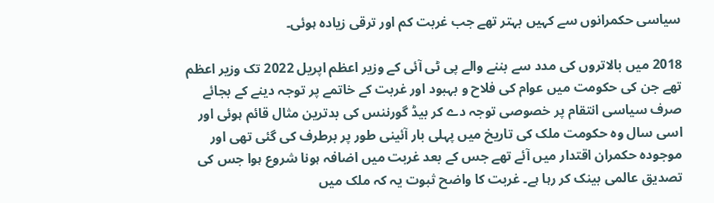سیاسی حکمرانوں سے کہیں بہتر تھے جب غربت کم اور ترقی زیادہ ہوئی۔

2018 میں بالاتروں کی مدد سے بننے والے پی ٹی آئی کے وزیر اعظم اپریل 2022 تک وزیر اعظم تھے جن کی حکومت میں عوام کی فلاح و بہبود اور غربت کے خاتمے پر توجہ دینے کے بجائے صرف سیاسی انتقام پر خصوصی توجہ دے کر بیڈ گورننس کی بدترین مثال قائم ہوئی اور اسی سال وہ حکومت ملک کی تاریخ میں پہلی بار آئینی طور پر برطرف کی گئی تھی اور موجودہ حکمران اقتدار میں آئے تھے جس کے بعد غربت میں اضافہ ہونا شروع ہوا جس کی تصدیق عالمی بینک کر رہا ہے۔ غربت کا واضح ثبوت یہ کہ ملک میں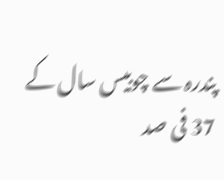پندرہ سے چوبیس سال کے 37 فی صد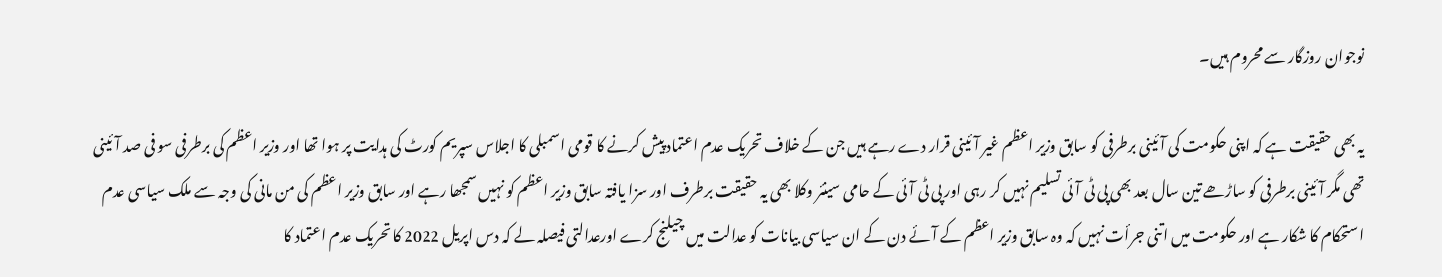نوجوان روزگار سے محروم ہیں۔

یہ بھی حقیقت ہے کہ اپنی حکومت کی آئینی برطرفی کو سابق وزیر اعظم غیر آئینی قرار دے رہے ہیں جن کے خلاف تحریک عدم اعتماد پیش کرنے کا قومی اسمبلی کا اجلاس سپریم کورٹ کی ہدایت پر ہوا تھا اور وزیر اعظم کی برطرفی سو فی صد آئینی تھی مگر آئینی برطرفی کو ساڑھے تین سال بعد بھی پی ٹی آئی تسلیم نہیں کر رہی اور پی ٹی آئی کے حامی سینئر وکلا بھی یہ حقیقت برطرف اور سزا یافتہ سابق وزیر اعظم کو نہیں سمجھا رہے اور سابق وزیر اعظم کی من مانی کی وجہ سے ملک سیاسی عدم استحکام کا شکار ہے اور حکومت میں اتنی جرأت نہیں کہ وہ سابق وزیر اعظم کے آئے دن کے ان سیاسی بیانات کو عدالت میں چیلنج کرے اورعدالتی فیصلہ لے کہ دس اپریل 2022 کا تحریک عدم اعتماد کا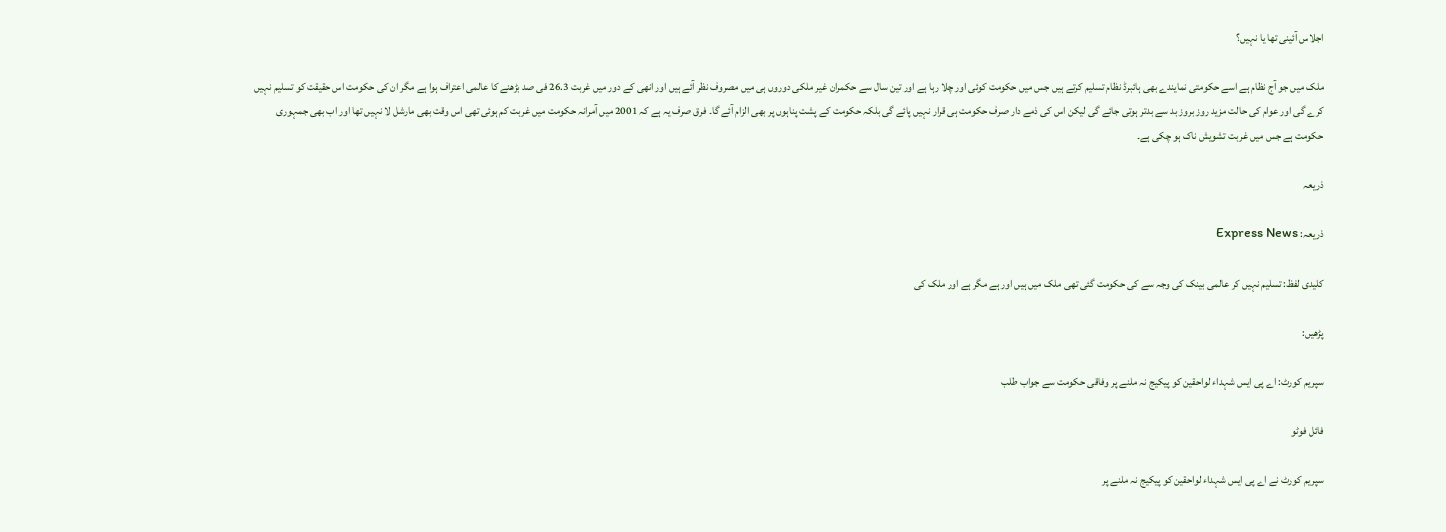اجلاس آئینی تھا یا نہیں؟

ملک میں جو آج نظام ہے اسے حکومتی نمایندے بھی ہائبرڈ نظام تسلیم کرتے ہیں جس میں حکومت کوئی اور چلا رہا ہے اور تین سال سے حکمران غیر ملکی دوروں ہی میں مصروف نظر آئے ہیں اور انھی کے دور میں غربت 26.3 فی صد بڑھنے کا عالمی اعتراف ہوا ہے مگر ان کی حکومت اس حقیقت کو تسلیم نہیں کرے گی اور عوام کی حالت مزید روز بروز بد سے بدتر ہوتی جائے گی لیکن اس کی ذمے دار صرف حکومت ہی قرار نہیں پائے گی بلکہ حکومت کے پشت پناہوں پر بھی الزام آئے گا۔ فرق صرف یہ ہے کہ 2001 میں آمرانہ حکومت میں غربت کم ہوئی تھی اس وقت بھی مارشل لا نہیں تھا اور اب بھی جمہوری حکومت ہے جس میں غربت تشویش ناک ہو چکی ہے۔

ذریعہ

ذریعہ: Express News

کلیدی لفظ: تسلیم نہیں کر عالمی بینک کی وجہ سے کی حکومت گئی تھی ملک میں ہیں اور ہے مگر ہے اور ملک کی

پڑھیں:

سپریم کورٹ: اے پی ایس شہداء لواحقین کو پیکیج نہ ملنے پر وفاقی حکومت سے جواب طلب

فائل فوٹو

سپریم کورٹ نے اے پی ایس شہداء لواحقین کو پیکیج نہ ملنے پر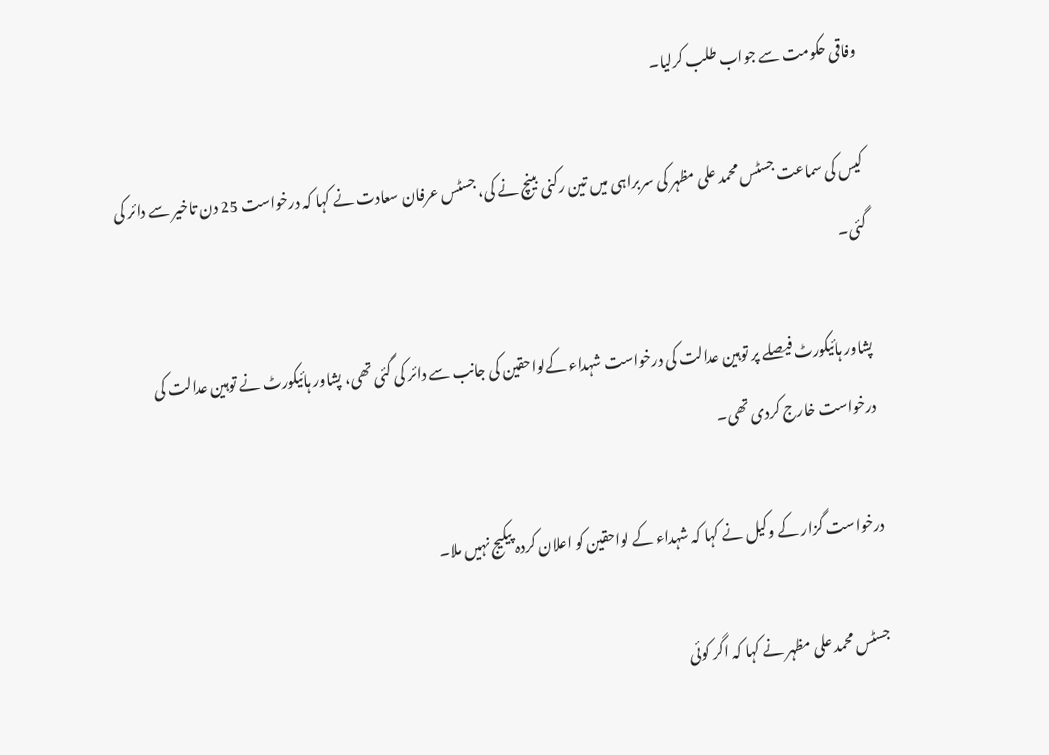وفاقی حکومت سے جواب طلب کرلیا۔

کیس کی سماعت جسٹس محمد علی مظہر کی سربراہی میں تین رکنی بینچ نے کی، جسٹس عرفان سعادت نے کہا کہ درخواست 25 دن تاخیر سے دائر کی گئی۔

پشاور ہائیکورٹ فیصلے پر توہین عدالت کی درخواست شہداء کےلواحقین کی جانب سے دائر کی گئی تھی، پشاور ہائیکورٹ نے توہین عدالت کی درخواست خارج کردی تھی۔

درخواست گزار کے وکیل نے کہا کہ شہداء کے لواحقین کو اعلان کردہ پیکیج نہیں ملا۔

جسٹس محمد علی مظہر نے کہا کہ اگر کوئی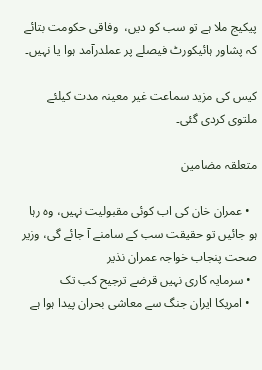پیکیج ملا ہے تو سب کو دیں،  وفاقی حکومت بتائے کہ پشاور ہائیکورٹ فیصلے پر عملدرآمد ہوا یا نہیں۔

کیس کی مزید سماعت غیر معینہ مدت کیلئے ملتوی کردی گئی۔

متعلقہ مضامین

  • عمران خان کی اب کوئی مقبولیت نہیں، وہ رہا ہو جائیں تو حقیقت سب کے سامنے آ جائے گی، وزیر صحت پنجاب خواجہ عمران نذیر
  • سرمایہ کاری نہیں قرضے ترجیح کب تک
  • امریکا ایران جنگ سے معاشی بحران پیدا ہوا ہے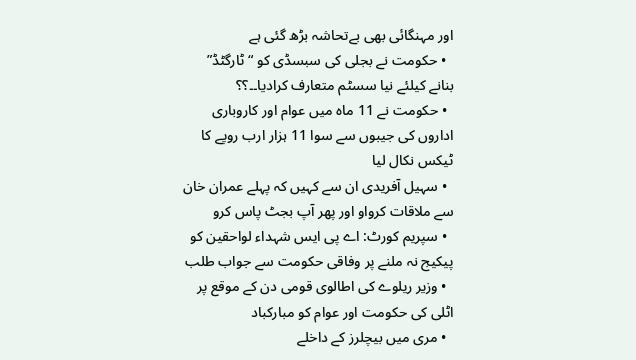اور مہنگائی بھی بےتحاشہ بڑھ گئی ہے
  • حکومت نے بجلی کی سبسڈی کو “ٹارگٹڈ” بنانے کیلئے نیا سسٹم متعارف کرادیا۔۔؟؟
  • حکومت نے 11 ماہ میں عوام اور کاروباری اداروں کی جیبوں سے سوا 11 ہزار ارب روپے کا ٹیکس نکال لیا
  • سہیل آفریدی ان سے کہیں کہ پہلے عمران خان سے ملاقات کرواو اور پھر آپ بجٹ پاس کرو
  • سپریم کورٹ: اے پی ایس شہداء لواحقین کو پیکیج نہ ملنے پر وفاقی حکومت سے جواب طلب
  • وزیر ریلوے کی اطالوی قومی دن کے موقع پر اٹلی کی حکومت اور عوام کو مبارکباد
  • مری میں بیچلرز کے داخلے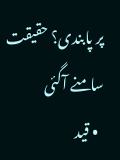پر پابندی؟ حقیقت سامنے آگئی
  • قید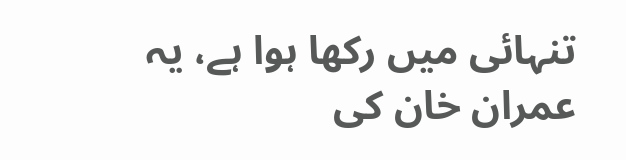تنہائی میں رکھا ہوا ہے، یہ عمران خان کی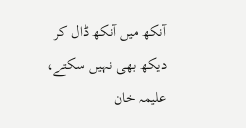آنکھ میں آنکھ ڈال کر دیکھ بھی نہیں سکتے، علیمہ خان